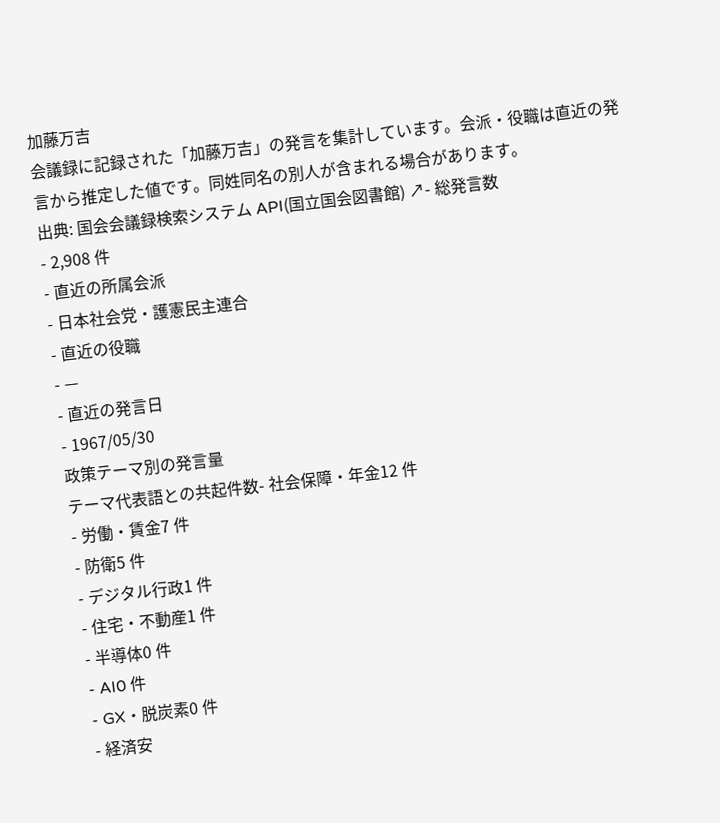加藤万吉
会議録に記録された「加藤万吉」の発言を集計しています。会派・役職は直近の発言から推定した値です。同姓同名の別人が含まれる場合があります。
出典: 国会会議録検索システム API(国立国会図書館) ↗- 総発言数
- 2,908 件
- 直近の所属会派
- 日本社会党・護憲民主連合
- 直近の役職
- —
- 直近の発言日
- 1967/05/30
政策テーマ別の発言量
テーマ代表語との共起件数- 社会保障・年金12 件
- 労働・賃金7 件
- 防衛5 件
- デジタル行政1 件
- 住宅・不動産1 件
- 半導体0 件
- AI0 件
- GX・脱炭素0 件
- 経済安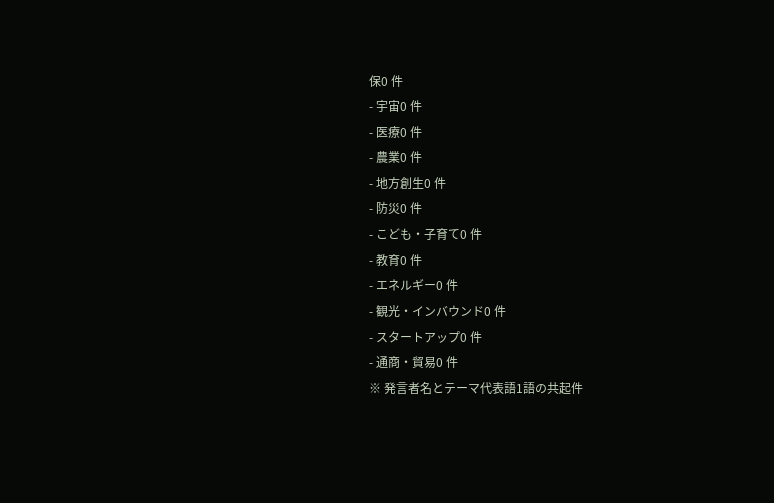保0 件
- 宇宙0 件
- 医療0 件
- 農業0 件
- 地方創生0 件
- 防災0 件
- こども・子育て0 件
- 教育0 件
- エネルギー0 件
- 観光・インバウンド0 件
- スタートアップ0 件
- 通商・貿易0 件
※ 発言者名とテーマ代表語1語の共起件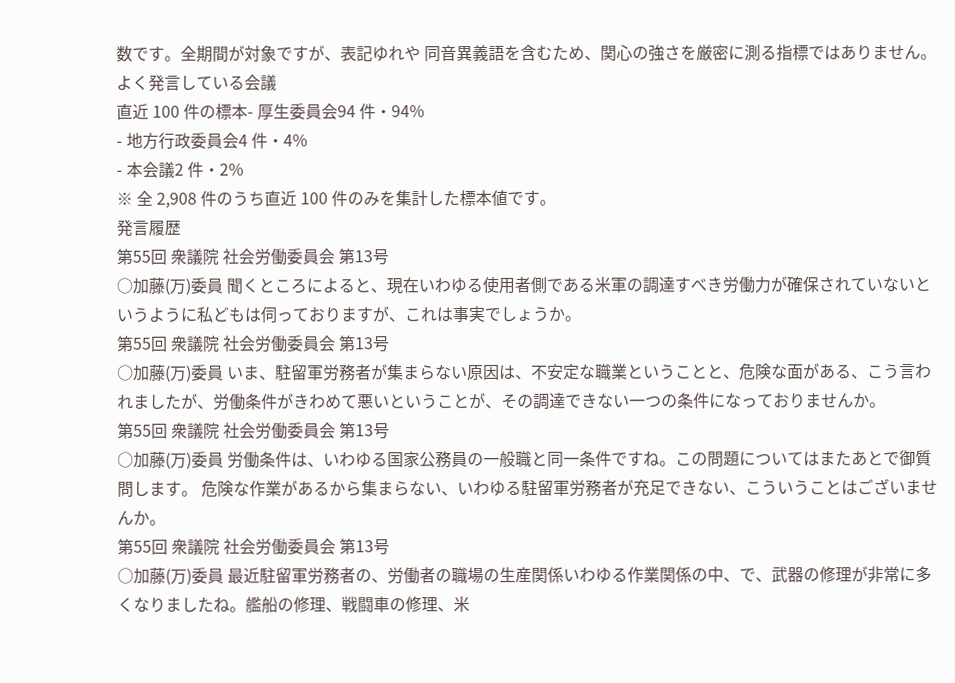数です。全期間が対象ですが、表記ゆれや 同音異義語を含むため、関心の強さを厳密に測る指標ではありません。
よく発言している会議
直近 100 件の標本- 厚生委員会94 件・94%
- 地方行政委員会4 件・4%
- 本会議2 件・2%
※ 全 2,908 件のうち直近 100 件のみを集計した標本値です。
発言履歴
第55回 衆議院 社会労働委員会 第13号
○加藤(万)委員 聞くところによると、現在いわゆる使用者側である米軍の調達すべき労働力が確保されていないというように私どもは伺っておりますが、これは事実でしょうか。
第55回 衆議院 社会労働委員会 第13号
○加藤(万)委員 いま、駐留軍労務者が集まらない原因は、不安定な職業ということと、危険な面がある、こう言われましたが、労働条件がきわめて悪いということが、その調達できない一つの条件になっておりませんか。
第55回 衆議院 社会労働委員会 第13号
○加藤(万)委員 労働条件は、いわゆる国家公務員の一般職と同一条件ですね。この問題についてはまたあとで御質問します。 危険な作業があるから集まらない、いわゆる駐留軍労務者が充足できない、こういうことはございませんか。
第55回 衆議院 社会労働委員会 第13号
○加藤(万)委員 最近駐留軍労務者の、労働者の職場の生産関係いわゆる作業関係の中、で、武器の修理が非常に多くなりましたね。艦船の修理、戦闘車の修理、米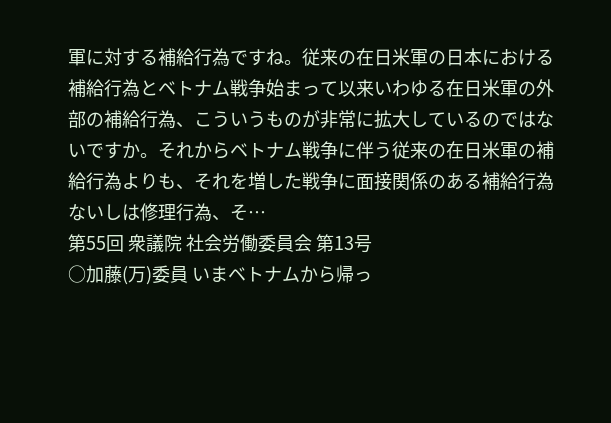軍に対する補給行為ですね。従来の在日米軍の日本における補給行為とベトナム戦争始まって以来いわゆる在日米軍の外部の補給行為、こういうものが非常に拡大しているのではないですか。それからベトナム戦争に伴う従来の在日米軍の補給行為よりも、それを増した戦争に面接関係のある補給行為ないしは修理行為、そ…
第55回 衆議院 社会労働委員会 第13号
○加藤(万)委員 いまベトナムから帰っ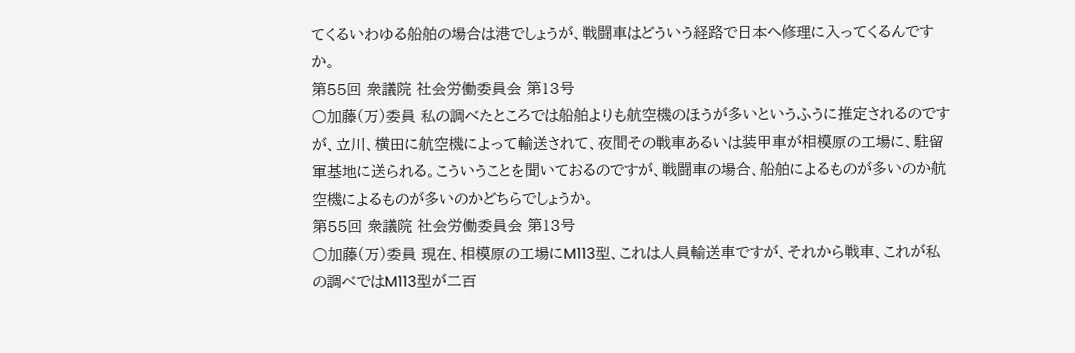てくるいわゆる船舶の場合は港でしょうが、戦闘車はどういう経路で日本へ修理に入ってくるんですか。
第55回 衆議院 社会労働委員会 第13号
○加藤(万)委員 私の調べたところでは船舶よりも航空機のほうが多いというふうに推定されるのですが、立川、横田に航空機によって輸送されて、夜間その戦車あるいは装甲車が相模原の工場に、駐留軍基地に送られる。こういうことを聞いておるのですが、戦闘車の場合、船舶によるものが多いのか航空機によるものが多いのかどちらでしょうか。
第55回 衆議院 社会労働委員会 第13号
○加藤(万)委員 現在、相模原の工場にM113型、これは人員輸送車ですが、それから戦車、これが私の調べではM113型が二百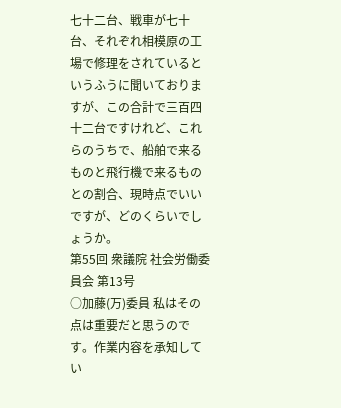七十二台、戦車が七十台、それぞれ相模原の工場で修理をされているというふうに聞いておりますが、この合計で三百四十二台ですけれど、これらのうちで、船舶で来るものと飛行機で来るものとの割合、現時点でいいですが、どのくらいでしょうか。
第55回 衆議院 社会労働委員会 第13号
○加藤(万)委員 私はその点は重要だと思うのです。作業内容を承知してい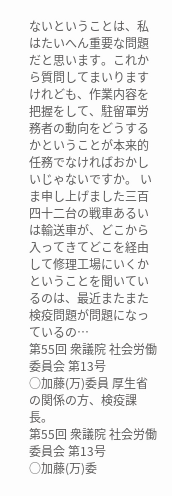ないということは、私はたいへん重要な問題だと思います。これから質問してまいりますけれども、作業内容を把握をして、駐留軍労務者の動向をどうするかということが本来的任務でなければおかしいじゃないですか。 いま申し上げました三百四十二台の戦車あるいは輸送車が、どこから入ってきてどこを経由して修理工場にいくかということを聞いているのは、最近またまた検疫問題が問題になっているの…
第55回 衆議院 社会労働委員会 第13号
○加藤(万)委員 厚生省の関係の方、検疫課長。
第55回 衆議院 社会労働委員会 第13号
○加藤(万)委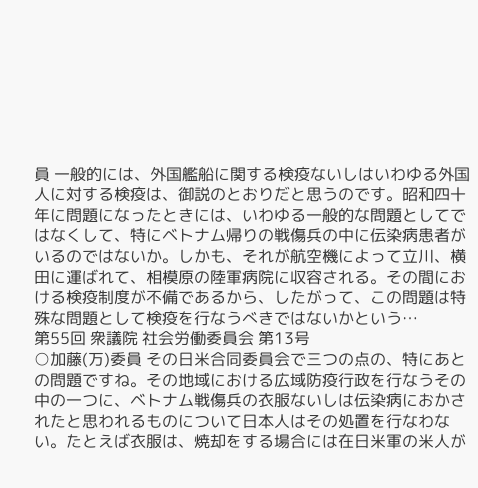員 一般的には、外国艦船に関する検疫ないしはいわゆる外国人に対する検疫は、御説のとおりだと思うのです。昭和四十年に問題になったときには、いわゆる一般的な問題としてではなくして、特にベトナム帰りの戦傷兵の中に伝染病患者がいるのではないか。しかも、それが航空機によって立川、横田に運ばれて、相模原の陸軍病院に収容される。その間における検疫制度が不備であるから、したがって、この問題は特殊な問題として検疫を行なうべきではないかという…
第55回 衆議院 社会労働委員会 第13号
○加藤(万)委員 その日米合同委員会で三つの点の、特にあとの問題ですね。その地域における広域防疫行政を行なうその中の一つに、ベトナム戦傷兵の衣服ないしは伝染病におかされたと思われるものについて日本人はその処置を行なわない。たとえば衣服は、焼却をする場合には在日米軍の米人が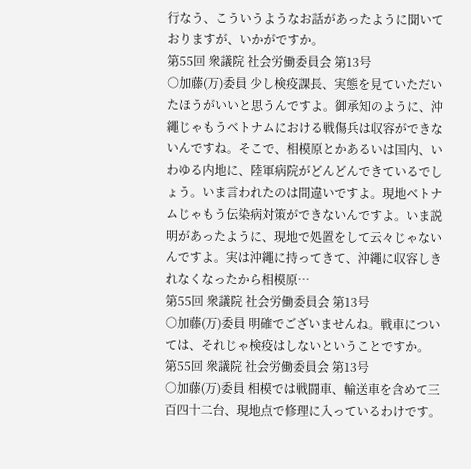行なう、こういうようなお話があったように聞いておりますが、いかがですか。
第55回 衆議院 社会労働委員会 第13号
○加藤(万)委員 少し検疫課長、実態を見ていただいたほうがいいと思うんですよ。御承知のように、沖繩じゃもうベトナムにおける戦傷兵は収容ができないんですね。そこで、相模原とかあるいは国内、いわゆる内地に、陸軍病院がどんどんできているでしょう。いま言われたのは間違いですよ。現地ベトナムじゃもう伝染病対策ができないんですよ。いま説明があったように、現地で処置をして云々じゃないんですよ。実は沖繩に持ってきて、沖繩に収容しきれなくなったから相模原…
第55回 衆議院 社会労働委員会 第13号
○加藤(万)委員 明確でございませんね。戦車については、それじゃ検疫はしないということですか。
第55回 衆議院 社会労働委員会 第13号
○加藤(万)委員 相模では戦闘車、輸送車を含めて三百四十二台、現地点で修理に入っているわけです。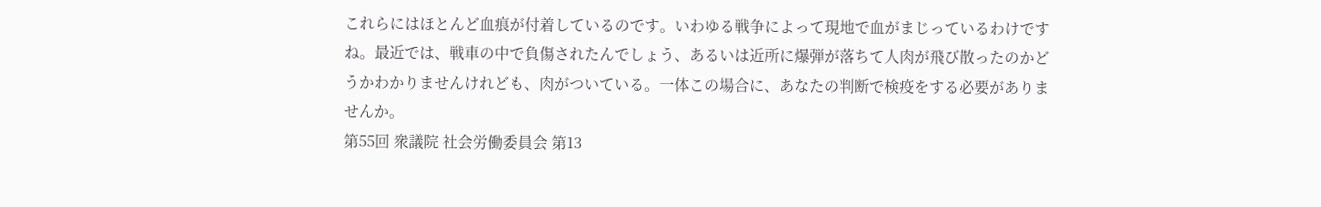これらにはほとんど血痕が付着しているのです。いわゆる戦争によって現地で血がまじっているわけですね。最近では、戦車の中で負傷されたんでしょう、あるいは近所に爆弾が落ちて人肉が飛び散ったのかどうかわかりませんけれども、肉がついている。一体この場合に、あなたの判断で検疫をする必要がありませんか。
第55回 衆議院 社会労働委員会 第13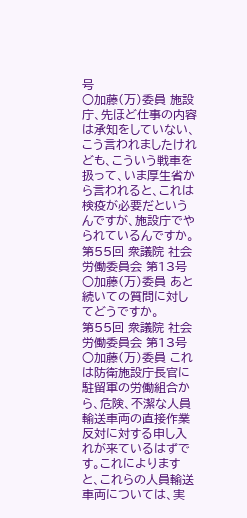号
○加藤(万)委員 施設庁、先ほど仕事の内容は承知をしていない、こう言われましたけれども、こういう戦車を扱って、いま厚生省から言われると、これは検疫が必要だというんですが、施設庁でやられているんですか。
第55回 衆議院 社会労働委員会 第13号
○加藤(万)委員 あと続いての質問に対してどうですか。
第55回 衆議院 社会労働委員会 第13号
○加藤(万)委員 これは防衛施設庁長官に駐留軍の労働組合から、危険、不潔な人員輸送車両の直接作業反対に対する申し入れが来ているはずです。これによりますと、これらの人員輸送車両については、実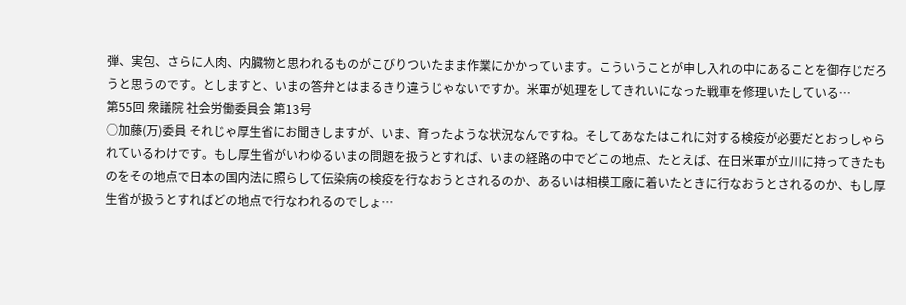弾、実包、さらに人肉、内臓物と思われるものがこびりついたまま作業にかかっています。こういうことが申し入れの中にあることを御存じだろうと思うのです。としますと、いまの答弁とはまるきり違うじゃないですか。米軍が処理をしてきれいになった戦車を修理いたしている…
第55回 衆議院 社会労働委員会 第13号
○加藤(万)委員 それじゃ厚生省にお聞きしますが、いま、育ったような状況なんですね。そしてあなたはこれに対する検疫が必要だとおっしゃられているわけです。もし厚生省がいわゆるいまの問題を扱うとすれば、いまの経路の中でどこの地点、たとえば、在日米軍が立川に持ってきたものをその地点で日本の国内法に照らして伝染病の検疫を行なおうとされるのか、あるいは相模工廠に着いたときに行なおうとされるのか、もし厚生省が扱うとすればどの地点で行なわれるのでしょ…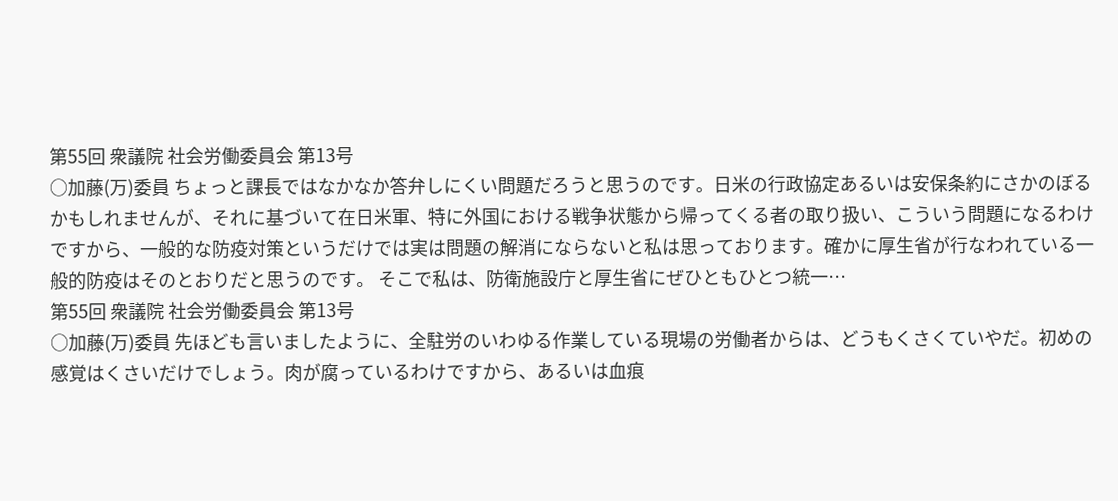第55回 衆議院 社会労働委員会 第13号
○加藤(万)委員 ちょっと課長ではなかなか答弁しにくい問題だろうと思うのです。日米の行政協定あるいは安保条約にさかのぼるかもしれませんが、それに基づいて在日米軍、特に外国における戦争状態から帰ってくる者の取り扱い、こういう問題になるわけですから、一般的な防疫対策というだけでは実は問題の解消にならないと私は思っております。確かに厚生省が行なわれている一般的防疫はそのとおりだと思うのです。 そこで私は、防衛施設庁と厚生省にぜひともひとつ統一…
第55回 衆議院 社会労働委員会 第13号
○加藤(万)委員 先ほども言いましたように、全駐労のいわゆる作業している現場の労働者からは、どうもくさくていやだ。初めの感覚はくさいだけでしょう。肉が腐っているわけですから、あるいは血痕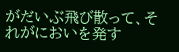がだいぶ飛び散って、それがにおいを発す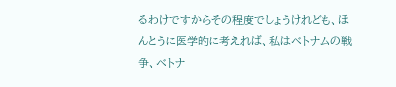るわけですからその程度でしょうけれども、ほんとうに医学的に考えれば、私はベトナムの戦争、ベトナ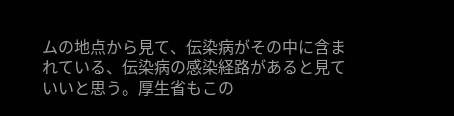ムの地点から見て、伝染病がその中に含まれている、伝染病の感染経路があると見ていいと思う。厚生省もこの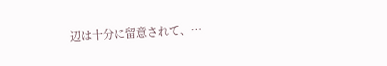辺は十分に留意されて、…